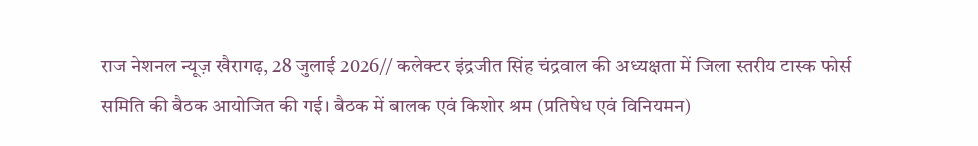राज नेशनल न्यूज़ खैरागढ़, 28 जुलाई 2026// कलेक्टर इंद्रजीत सिंह चंद्रवाल की अध्यक्षता में जिला स्तरीय टास्क फोर्स समिति की बैठक आयोजित की गई। बैठक में बालक एवं किशोर श्रम (प्रतिषेध एवं विनियमन)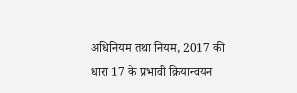अधिनियम तथा नियम, 2017 की धारा 17 के प्रभावी क्रियान्वयन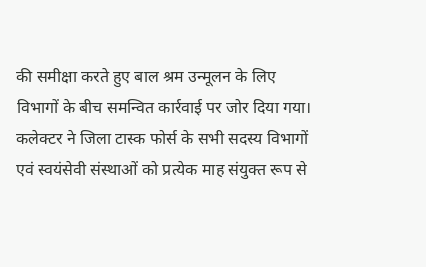की समीक्षा करते हुए बाल श्रम उन्मूलन के लिए विभागों के बीच समन्वित कार्रवाई पर जोर दिया गया। कलेक्टर ने जिला टास्क फोर्स के सभी सदस्य विभागों एवं स्वयंसेवी संस्थाओं को प्रत्येक माह संयुक्त रूप से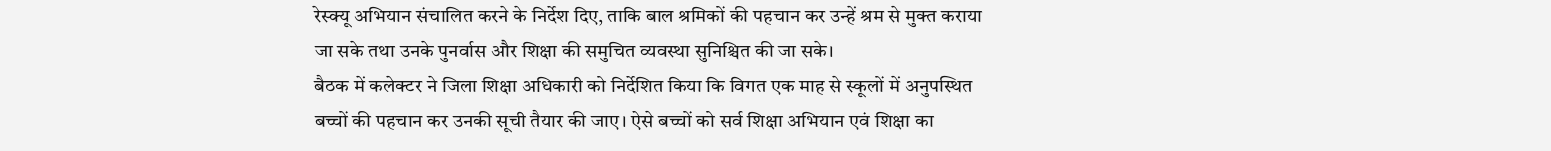रेस्क्यू अभियान संचालित करने के निर्देश दिए, ताकि बाल श्रमिकों की पहचान कर उन्हें श्रम से मुक्त कराया जा सके तथा उनके पुनर्वास और शिक्षा की समुचित व्यवस्था सुनिश्चित की जा सके।
बैठक में कलेक्टर ने जिला शिक्षा अधिकारी को निर्देशित किया कि विगत एक माह से स्कूलों में अनुपस्थित बच्चों की पहचान कर उनकी सूची तैयार की जाए। ऐसे बच्चों को सर्व शिक्षा अभियान एवं शिक्षा का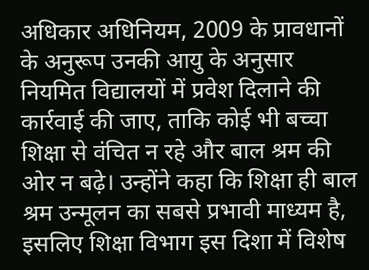अधिकार अधिनियम, 2009 के प्रावधानों के अनुरूप उनकी आयु के अनुसार नियमित विद्यालयों में प्रवेश दिलाने की कार्रवाई की जाए, ताकि कोई भी बच्चा शिक्षा से वंचित न रहे और बाल श्रम की ओर न बढ़े। उन्होंने कहा कि शिक्षा ही बाल श्रम उन्मूलन का सबसे प्रभावी माध्यम है, इसलिए शिक्षा विभाग इस दिशा में विशेष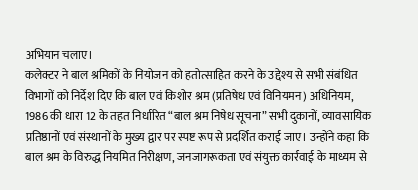अभियान चलाए।
कलेक्टर ने बाल श्रमिकों के नियोजन को हतोत्साहित करने के उद्देश्य से सभी संबंधित विभागों को निर्देश दिए कि बाल एवं किशोर श्रम (प्रतिषेध एवं विनियमन) अधिनियम, 1986 की धारा 12 के तहत निर्धारित “बाल श्रम निषेध सूचना” सभी दुकानों, व्यावसायिक प्रतिष्ठानों एवं संस्थानों के मुख्य द्वार पर स्पष्ट रूप से प्रदर्शित कराई जाए। उन्होंने कहा कि बाल श्रम के विरुद्ध नियमित निरीक्षण, जनजागरूकता एवं संयुक्त कार्रवाई के माध्यम से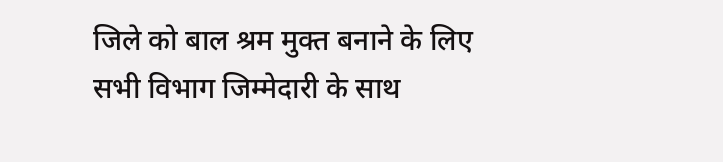जिले को बाल श्रम मुक्त बनाने के लिए सभी विभाग जिम्मेदारी के साथ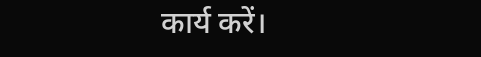कार्य करें।